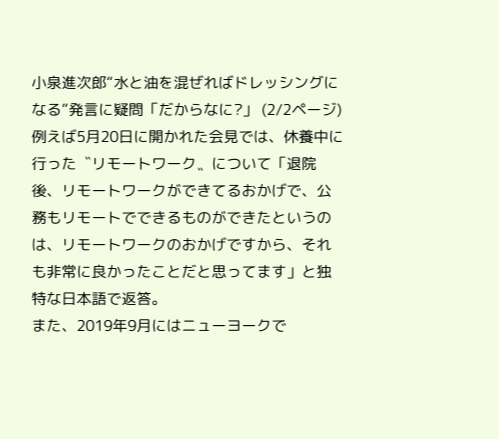小泉進次郎“水と油を混ぜればドレッシングになる”発言に疑問「だからなに?」 (2/2ページ)
例えば5月20日に開かれた会見では、休養中に行った〝リモートワーク〟について「退院後、リモートワークができてるおかげで、公務もリモートでできるものができたというのは、リモートワークのおかげですから、それも非常に良かったことだと思ってます」と独特な日本語で返答。
また、2019年9月にはニューヨークで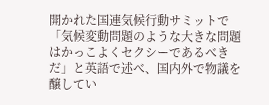開かれた国連気候行動サミットで「気候変動問題のような大きな問題はかっこよくセクシーであるべきだ」と英語で述べ、国内外で物議を醸してい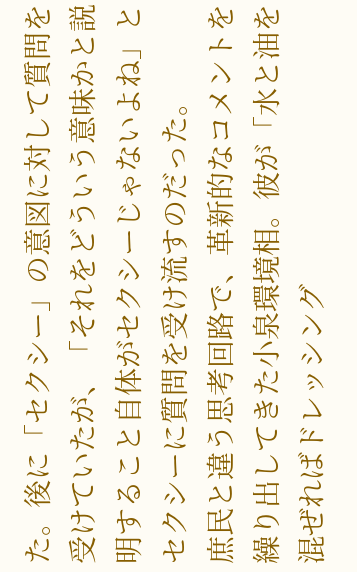た。後に「セクシー」の意図に対して質問を受けていたが、「それをどういう意味かと説明すること自体がセクシーじゃないよね」とセクシーに質問を受け流すのだった。
庶民と違う思考回路で、革新的なコメントを繰り出してきた小泉環境相。彼が「水と油を混ぜればドレッシング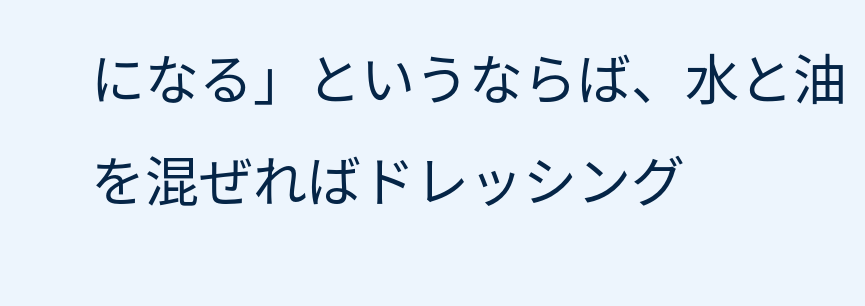になる」というならば、水と油を混ぜればドレッシング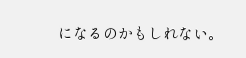になるのかもしれない。